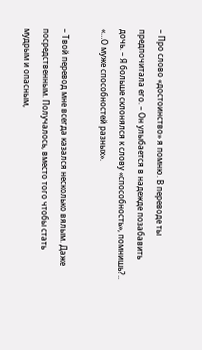– Про слово «достоинство» я помню. В переводе ты предпочитала его. – Он улыбается в надежде позабавить дочь. – Я больше склонялся к слову «способность», помнишь?.. «…О муже способностей разных».

– Твой перевод мне всегда казался несколько вялым. Даже посредственным. Получалось, вместо того чтобы стать мудрым и опасным,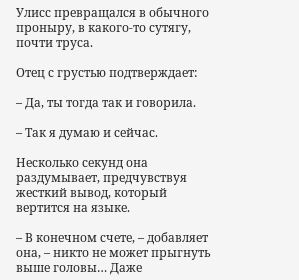Улисс превращался в обычного проныру, в какого-то сутягу, почти труса.

Отец с грустью подтверждает:

– Да, ты тогда так и говорила.

– Так я думаю и сейчас.

Несколько секунд она раздумывает, предчувствуя жесткий вывод, который вертится на языке.

– В конечном счете, – добавляет она, – никто не может прыгнуть выше головы… Даже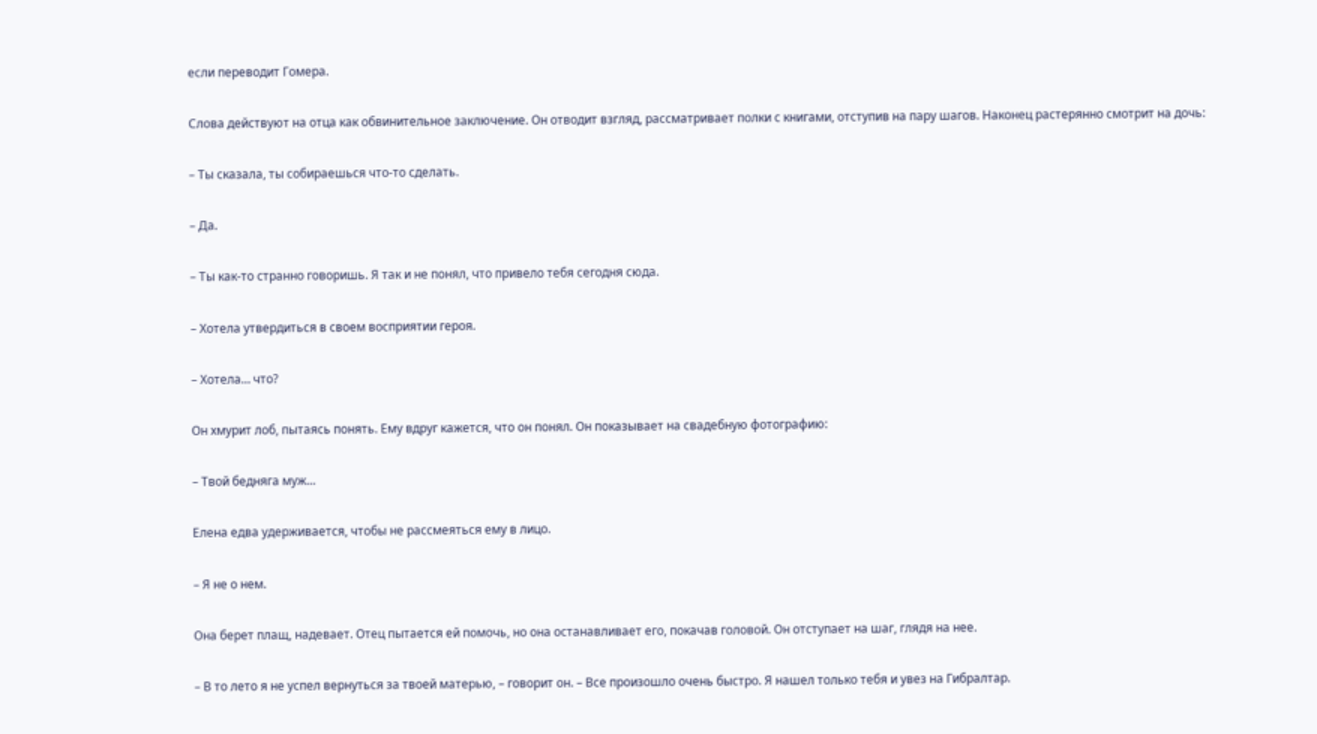если переводит Гомера.

Слова действуют на отца как обвинительное заключение. Он отводит взгляд, рассматривает полки с книгами, отступив на пару шагов. Наконец растерянно смотрит на дочь:

– Ты сказала, ты собираешься что-то сделать.

– Да.

– Ты как-то странно говоришь. Я так и не понял, что привело тебя сегодня сюда.

– Хотела утвердиться в своем восприятии героя.

– Хотела… что?

Он хмурит лоб, пытаясь понять. Ему вдруг кажется, что он понял. Он показывает на свадебную фотографию:

– Твой бедняга муж…

Елена едва удерживается, чтобы не рассмеяться ему в лицо.

– Я не о нем.

Она берет плащ, надевает. Отец пытается ей помочь, но она останавливает его, покачав головой. Он отступает на шаг, глядя на нее.

– В то лето я не успел вернуться за твоей матерью, – говорит он. – Все произошло очень быстро. Я нашел только тебя и увез на Гибралтар.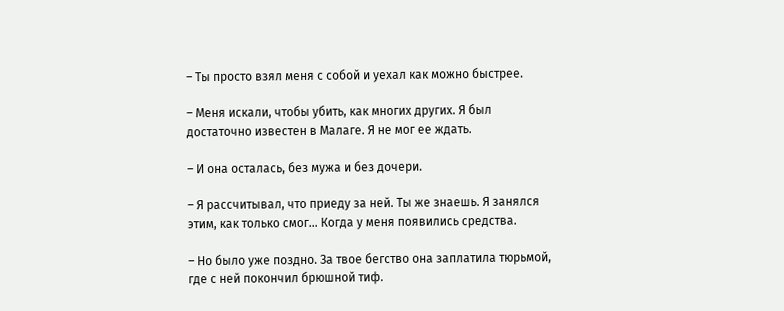– Ты просто взял меня с собой и уехал как можно быстрее.

– Меня искали, чтобы убить, как многих других. Я был достаточно известен в Малаге. Я не мог ее ждать.

– И она осталась, без мужа и без дочери.

– Я рассчитывал, что приеду за ней. Ты же знаешь. Я занялся этим, как только смог… Когда у меня появились средства.

– Но было уже поздно. За твое бегство она заплатила тюрьмой, где с ней покончил брюшной тиф.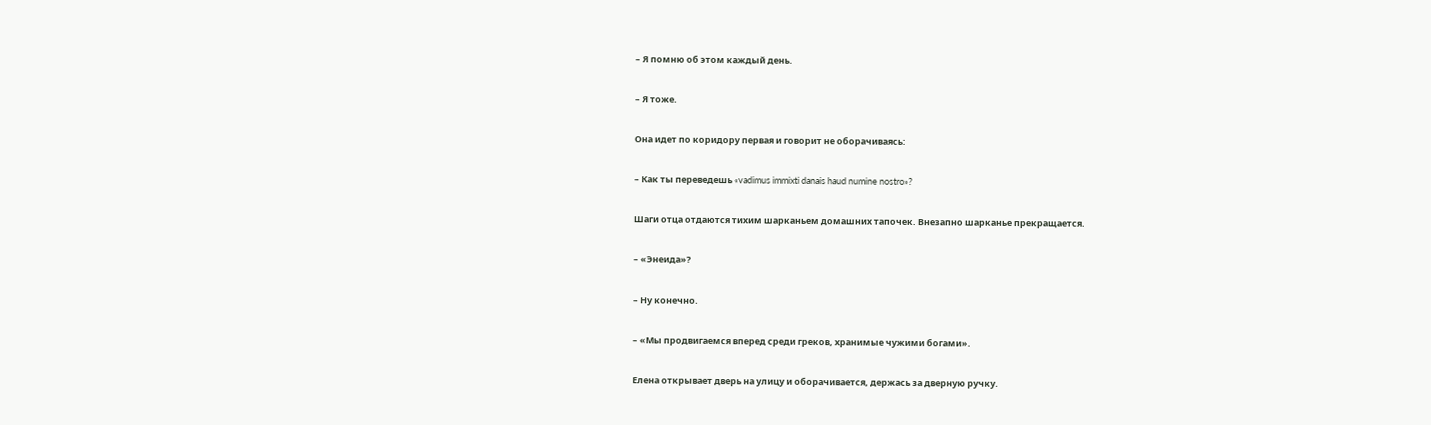– Я помню об этом каждый день.

– Я тоже.

Она идет по коридору первая и говорит не оборачиваясь:

– Как ты переведешь «vadimus immixti danais haud numine nostro»?

Шаги отца отдаются тихим шарканьем домашних тапочек. Внезапно шарканье прекращается.

– «Энеида»?

– Ну конечно.

– «Мы продвигаемся вперед среди греков, хранимые чужими богами».

Елена открывает дверь на улицу и оборачивается, держась за дверную ручку.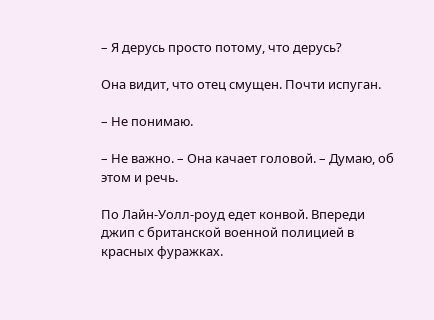– Я дерусь просто потому, что дерусь?

Она видит, что отец смущен. Почти испуган.

– Не понимаю.

– Не важно. – Она качает головой. – Думаю, об этом и речь.

По Лайн-Уолл-роуд едет конвой. Впереди джип с британской военной полицией в красных фуражках.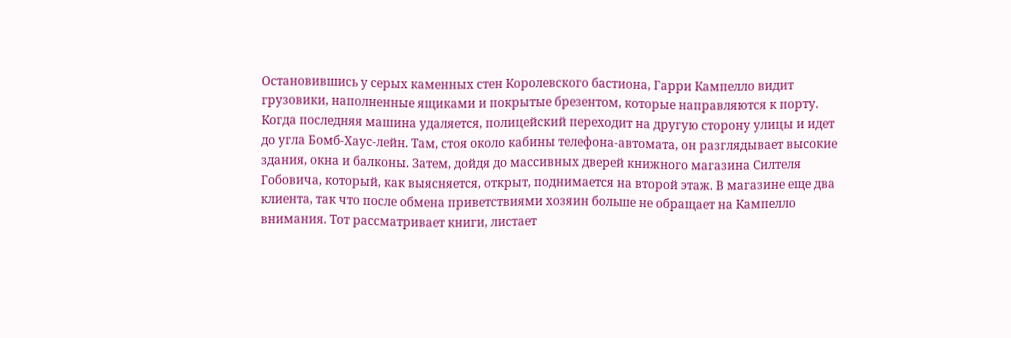Остановившись у серых каменных стен Королевского бастиона, Гарри Кампелло видит грузовики, наполненные ящиками и покрытые брезентом, которые направляются к порту. Когда последняя машина удаляется, полицейский переходит на другую сторону улицы и идет до угла Бомб-Хаус-лейн. Там, стоя около кабины телефона-автомата, он разглядывает высокие здания, окна и балконы. Затем, дойдя до массивных дверей книжного магазина Силтеля Гобовича, который, как выясняется, открыт, поднимается на второй этаж. В магазине еще два клиента, так что после обмена приветствиями хозяин больше не обращает на Кампелло внимания. Тот рассматривает книги, листает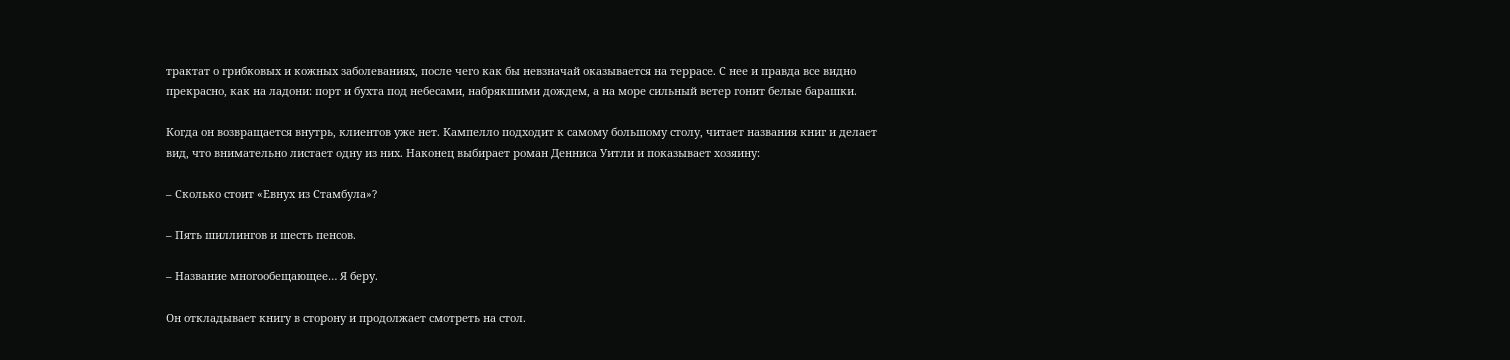трактат о грибковых и кожных заболеваниях, после чего как бы невзначай оказывается на террасе. С нее и правда все видно прекрасно, как на ладони: порт и бухта под небесами, набрякшими дождем, а на море сильный ветер гонит белые барашки.

Когда он возвращается внутрь, клиентов уже нет. Кампелло подходит к самому большому столу, читает названия книг и делает вид, что внимательно листает одну из них. Наконец выбирает роман Денниса Уитли и показывает хозяину:

– Сколько стоит «Евнух из Стамбула»?

– Пять шиллингов и шесть пенсов.

– Название многообещающее… Я беру.

Он откладывает книгу в сторону и продолжает смотреть на стол.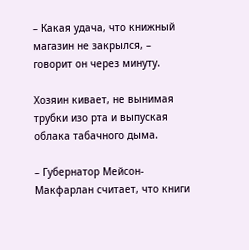– Какая удача, что книжный магазин не закрылся, – говорит он через минуту.

Хозяин кивает, не вынимая трубки изо рта и выпуская облака табачного дыма.

– Губернатор Мейсон-Макфарлан считает, что книги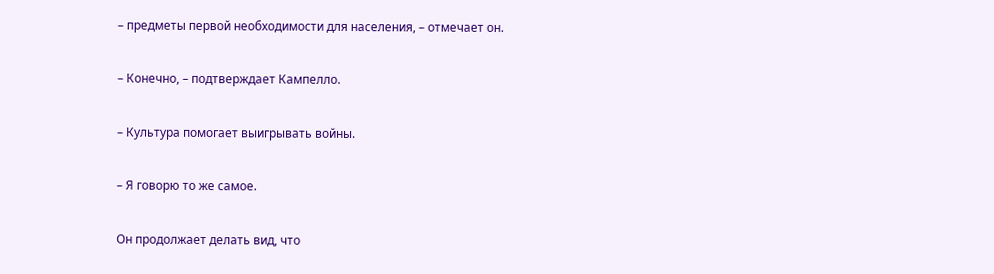– предметы первой необходимости для населения, – отмечает он.

– Конечно, – подтверждает Кампелло.

– Культура помогает выигрывать войны.

– Я говорю то же самое.

Он продолжает делать вид, что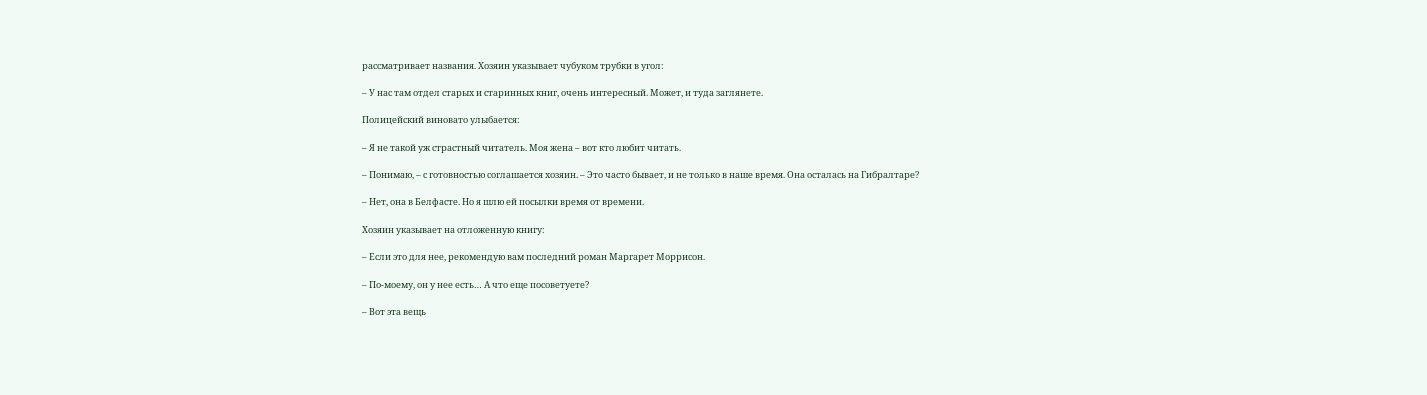рассматривает названия. Хозяин указывает чубуком трубки в угол:

– У нас там отдел старых и старинных книг, очень интересный. Может, и туда заглянете.

Полицейский виновато улыбается:

– Я не такой уж страстный читатель. Моя жена – вот кто любит читать.

– Понимаю, – с готовностью соглашается хозяин. – Это часто бывает, и не только в наше время. Она осталась на Гибралтаре?

– Нет, она в Белфасте. Но я шлю ей посылки время от времени.

Хозяин указывает на отложенную книгу:

– Если это для нее, рекомендую вам последний роман Маргарет Моррисон.

– По-моему, он у нее есть… А что еще посоветуете?

– Вот эта вещь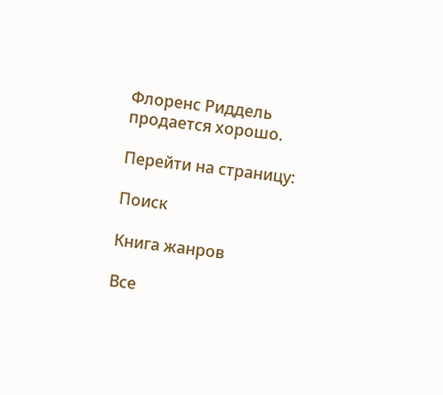Флоренс Риддель продается хорошо.

Перейти на страницу:

Поиск

Книга жанров

Все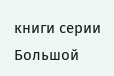книги серии Большой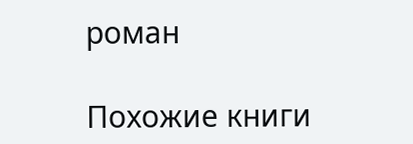роман

Похожие книги